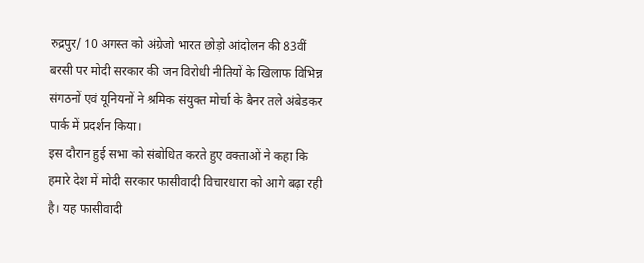रुद्रपुर/ 10 अगस्त को अंग्रेजो भारत छोड़ो आंदोलन की 83वीं बरसी पर मोदी सरकार की जन विरोधी नीतियों के खिलाफ विभिन्न संगठनों एवं यूनियनों ने श्रमिक संयुक्त मोर्चा के बैनर तले अंबेडकर पार्क में प्रदर्शन किया।
इस दौरान हुई सभा को संबोधित करते हुए वक्ताओं ने कहा कि हमारे देश में मोदी सरकार फासीवादी विचारधारा को आगे बढ़ा रही है। यह फासीवादी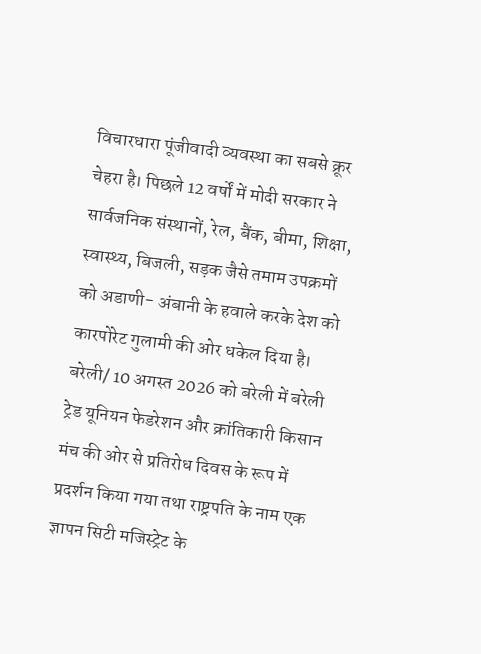विचारधारा पूंजीवादी व्यवस्था का सबसे क्रूर चेहरा है। पिछले 12 वर्षों में मोदी सरकार ने सार्वजनिक संस्थानों, रेल, बैंक, बीमा, शिक्षा, स्वास्थ्य, बिजली, सड़क जैसे तमाम उपक्रमों को अडाणी- अंबानी के हवाले करके देश को कारपोरेट गुलामी की ओर धकेल दिया है।
बरेली/ 10 अगस्त 2026 को बरेली में बरेली ट्रेड यूनियन फेडरेशन और क्रांतिकारी किसान मंच की ओर से प्रतिरोध दिवस के रूप में प्रदर्शन किया गया तथा राष्ट्रपति के नाम एक ज्ञापन सिटी मजिस्ट्रेट के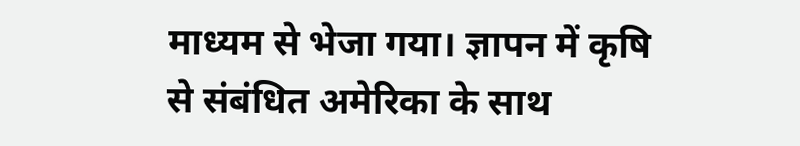माध्यम से भेजा गया। ज्ञापन में कृषि से संबंधित अमेरिका के साथ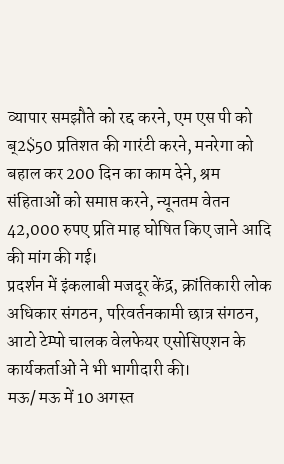व्यापार समझौते को रद्द करने, एम एस पी को ब्2$50 प्रतिशत की गारंटी करने, मनरेगा को बहाल कर 200 दिन का काम देने, श्रम संहिताओं को समाप्त करने, न्यूनतम वेतन 42,000 रुपए प्रति माह घोषित किए जाने आदि की मांग की गई।
प्रदर्शन में इंकलाबी मजदूर केंद्र, क्रांतिकारी लोक अधिकार संगठन, परिवर्तनकामी छात्र संगठन, आटो टेम्पो चालक वेलफेयर एसोसिएशन के कार्यकर्ताओं ने भी भागीदारी की।
मऊ/ मऊ में 10 अगस्त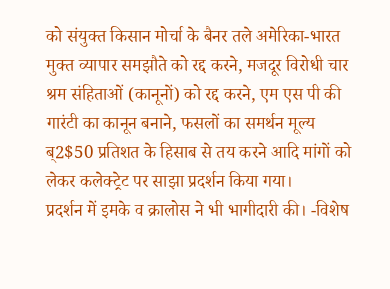को संयुक्त किसान मोर्चा के बैनर तले अमेरिका-भारत मुक्त व्यापार समझौते को रद्द करने, मजदूर विरोधी चार श्रम संहिताओं (कानूनों) को रद्द करने, एम एस पी की गारंटी का कानून बनाने, फसलों का समर्थन मूल्य ब्2$50 प्रतिशत के हिसाब से तय करने आदि मांगों को लेकर कलेक्ट्रेट पर साझा प्रदर्शन किया गया।
प्रदर्शन में इमके व क्रालोस ने भी भागीदारी की। -विशेष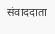संवाददाता